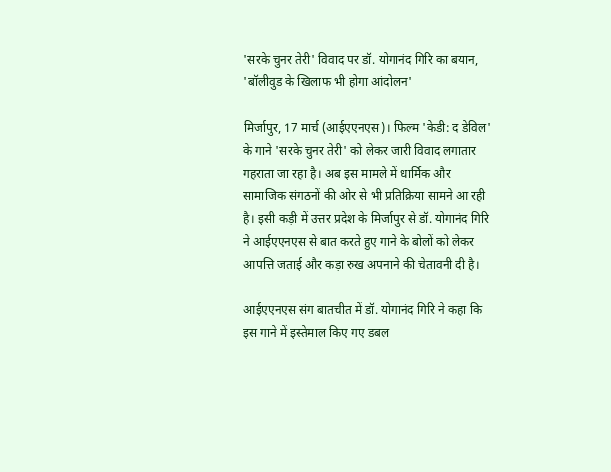'सरके चुनर तेरी' विवाद पर डॉ. योगानंद गिरि का बयान, 'बॉलीवुड के खिलाफ भी होगा आंदोलन'

मिर्जापुर, 17 मार्च (आईएएनएस)। फिल्म 'केडी: द डेविल' के गाने 'सरके चुनर तेरी' को लेकर जारी विवाद लगातार गहराता जा रहा है। अब इस मामले में धार्मिक और सामाजिक संगठनों की ओर से भी प्रतिक्रिया सामने आ रही है। इसी कड़ी में उत्तर प्रदेश के मिर्जापुर से डॉ. योगानंद गिरि ने आईएएनएस से बात करते हुए गाने के बोलों को लेकर आपत्ति जताई और कड़ा रुख अपनाने की चेतावनी दी है।

आईएएनएस संग बातचीत में डॉ. योगानंद गिरि ने कहा कि इस गाने में इस्तेमाल किए गए डबल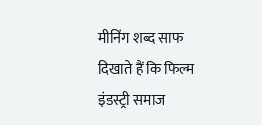मीनिंग शब्द साफ दिखाते हैं कि फिल्म इंडस्ट्री समाज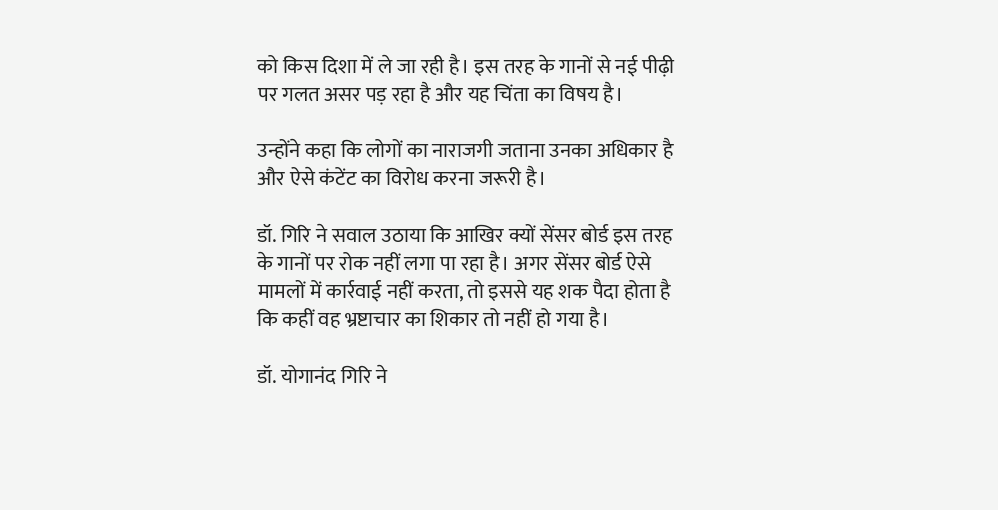को किस दिशा में ले जा रही है। इस तरह के गानों से नई पीढ़ी पर गलत असर पड़ रहा है और यह चिंता का विषय है।

उन्होंने कहा कि लोगों का नाराजगी जताना उनका अधिकार है और ऐसे कंटेंट का विरोध करना जरूरी है।

डॉ. गिरि ने सवाल उठाया कि आखिर क्यों सेंसर बोर्ड इस तरह के गानों पर रोक नहीं लगा पा रहा है। अगर सेंसर बोर्ड ऐसे मामलों में कार्रवाई नहीं करता, तो इससे यह शक पैदा होता है कि कहीं वह भ्रष्टाचार का शिकार तो नहीं हो गया है।

डॉ. योगानंद गिरि ने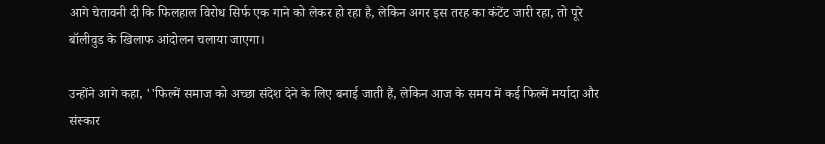आगे चेतावनी दी कि फिलहाल विरोध सिर्फ एक गाने को लेकर हो रहा है, लेकिन अगर इस तरह का कंटेंट जारी रहा, तो पूरे बॉलीवुड के खिलाफ आंदोलन चलाया जाएगा।

उन्होंने आगे कहा, ''फिल्में समाज को अच्छा संदेश देने के लिए बनाई जाती हैं, लेकिन आज के समय में कई फिल्में मर्यादा और संस्कार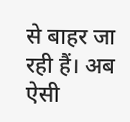से बाहर जा रही हैं। अब ऐसी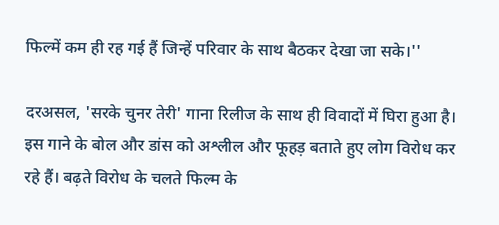फिल्में कम ही रह गई हैं जिन्हें परिवार के साथ बैठकर देखा जा सके।''

दरअसल, 'सरके चुनर तेरी' गाना रिलीज के साथ ही विवादों में घिरा हुआ है। इस गाने के बोल और डांस को अश्लील और फूहड़ बताते हुए लोग विरोध कर रहे हैं। बढ़ते विरोध के चलते फिल्म के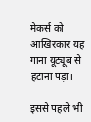मेकर्स को आखिरकार यह गाना यूट्यूब से हटाना पड़ा।

इससे पहले भी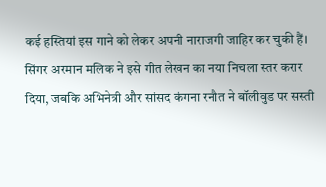कई हस्तियां इस गाने को लेकर अपनी नाराजगी जाहिर कर चुकी हैं। सिंगर अरमान मलिक ने इसे गीत लेखन का नया निचला स्तर करार दिया, जबकि अभिनेत्री और सांसद कंगना रनौत ने बॉलीवुड पर सस्ती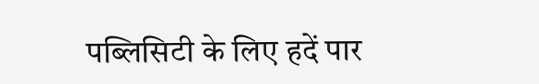पब्लिसिटी के लिए हदें पार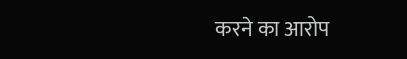करने का आरोप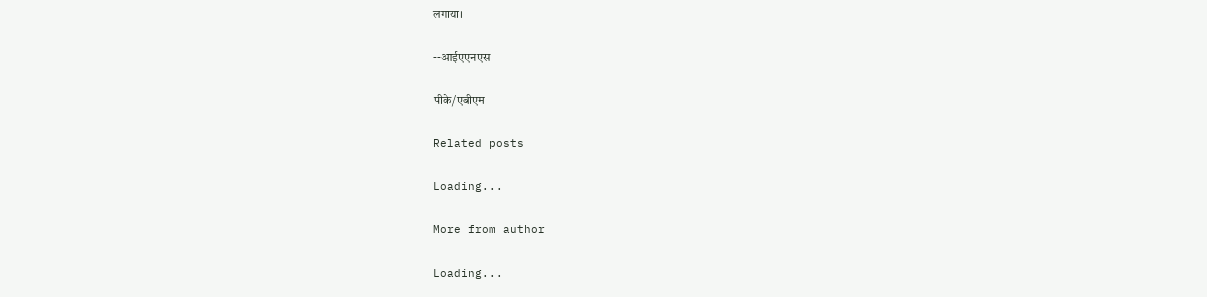लगाया।

--आईएएनएस

पीके/एबीएम

Related posts

Loading...

More from author

Loading...